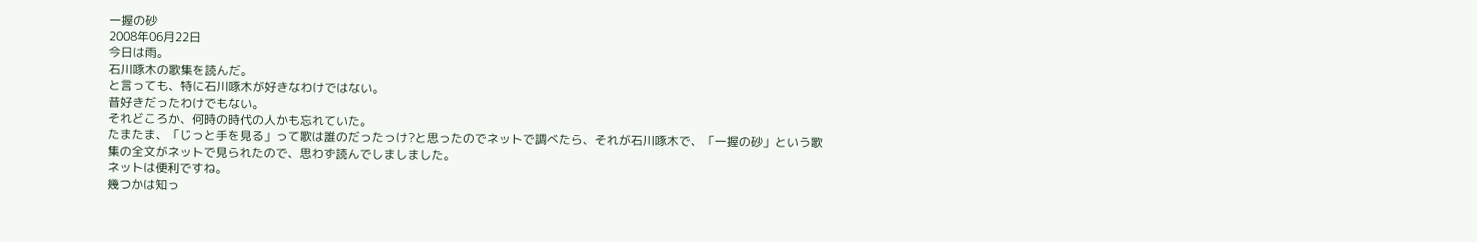一握の砂
2008年06月22日
今日は雨。
石川啄木の歌集を読んだ。
と言っても、特に石川啄木が好きなわけではない。
昔好きだったわけでもない。
それどころか、何時の時代の人かも忘れていた。
たまたま、「じっと手を見る」って歌は誰のだったっけ?と思ったのでネットで調べたら、それが石川啄木で、「一握の砂」という歌集の全文がネットで見られたので、思わず読んでしましました。
ネットは便利ですね。
幾つかは知っ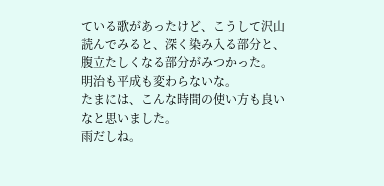ている歌があったけど、こうして沢山読んでみると、深く染み入る部分と、腹立たしくなる部分がみつかった。
明治も平成も変わらないな。
たまには、こんな時間の使い方も良いなと思いました。
雨だしね。